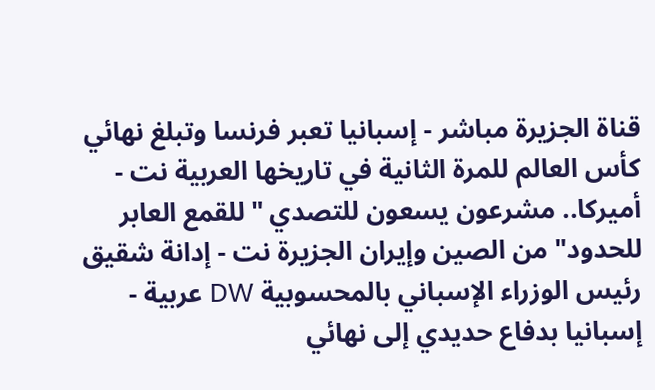قناة الجزيرة مباشر - إسبانيا تعبر فرنسا وتبلغ نهائي كأس العالم للمرة الثانية في تاريخها العربية نت - أميركا.. مشرعون يسعون للتصدي "للقمع العابر للحدود" من الصين وإيران الجزيرة نت - إدانة شقيق رئيس الوزراء الإسباني بالمحسوبية DW عربية - إسبانيا بدفاع حديدي إلى نهائي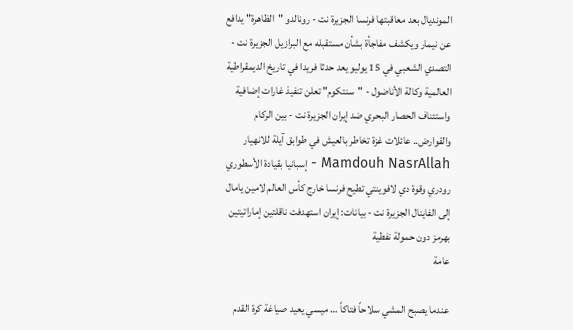المونديال بعد معاقبتها فرنسا الجزيرة نت - رونالدو "الظاهرة" يدافع عن نيمار ويكشف مفاجأة بشأن مستقبله مع البرازيل الجزيرة نت - التصدي الشعبي في 15 يوليو يعد حدثا فريدا في تاريخ الديمقراطية العالمية وكالة الأناضول - "سنتكوم" تعلن تنفيذ غارات إضافية واستئناف الحصار البحري ضد إيران الجزيرة نت - بين الركام والقوارض.. عائلات غزة تخاطر بالعيش في طوابق آيلة للانهيار Mamdouh NasrAllah - إسبانيا بقيادة الأسطوري رودري وقوة دي لافوينتي تطيح فرنسا خارج كأس العالم لامين يامال إلى الفاينال الجزيرة نت - بيانات: إيران استهدفت ناقلتين إماراتيتين بهرمز دون حمولة نفطية
عامة

عندما يصبح المشي سلاحاً فتاكاً … ميسي يعيد صياغة كرة القدم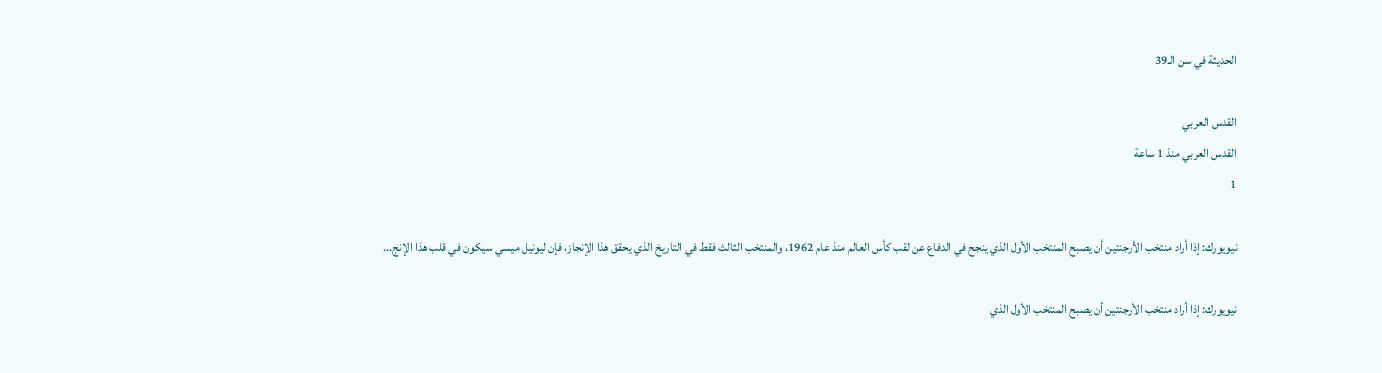الحديثة في سن الـ39

القدس العربي
القدس العربي منذ 1 ساعة
1

نيويورك: إذا أراد منتخب الأرجنتين أن يصبح المنتخب الأول الذي ينجح في الدفاع عن لقب كأس العالم منذ عام 1962، والمنتخب الثالث فقط في التاريخ الذي يحقق هذا الإنجاز، فإن ليونيل ميسي سيكون في قلب هذا الإنج...

نيويورك: إذا أراد منتخب الأرجنتين أن يصبح المنتخب الأول الذي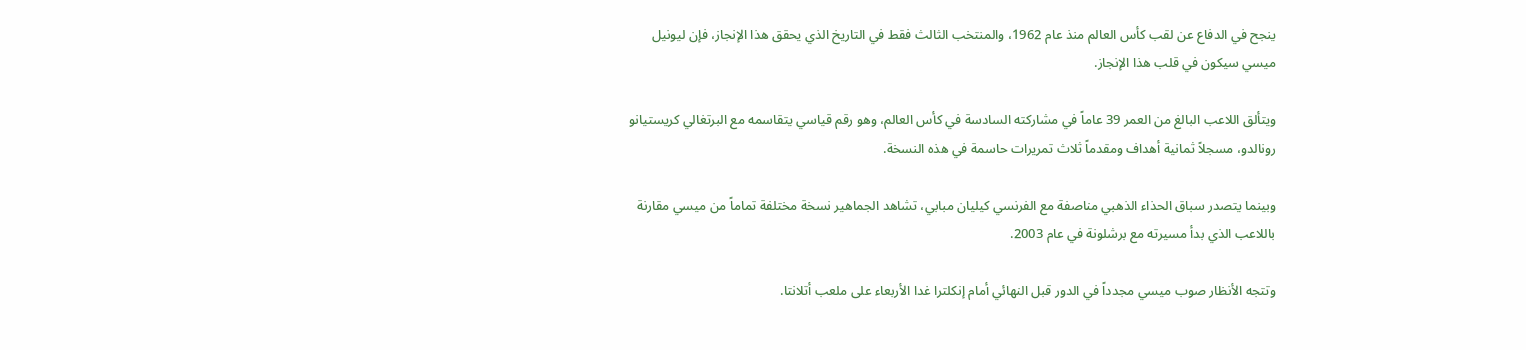ينجح في الدفاع عن لقب كأس العالم منذ عام 1962، والمنتخب الثالث فقط في التاريخ الذي يحقق هذا الإنجاز، فإن ليونيل ميسي سيكون في قلب هذا الإنجاز.

ويتألق اللاعب البالغ من العمر 39 عاماً في مشاركته السادسة في كأس العالم، وهو رقم قياسي يتقاسمه مع البرتغالي كريستيانو رونالدو، مسجلاً ثمانية أهداف ومقدماً ثلاث تمريرات حاسمة في هذه النسخة.

وبينما يتصدر سباق الحذاء الذهبي مناصفة مع الفرنسي كيليان مبابي، تشاهد الجماهير نسخة مختلفة تماماً من ميسي مقارنة باللاعب الذي بدأ مسيرته مع برشلونة في عام 2003.

وتتجه الأنظار صوب ميسي مجدداً في الدور قبل النهائي أمام إنكلترا غدا الأربعاء على ملعب أتلانتا.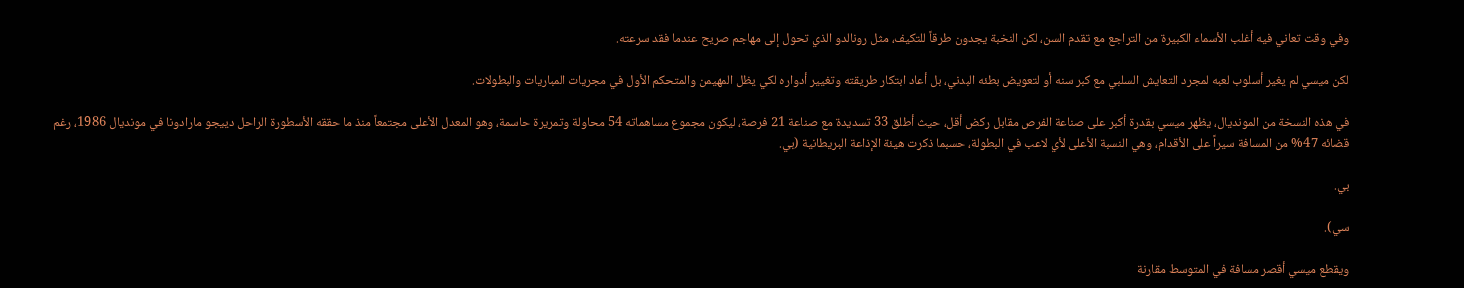وفي وقت تعاني فيه أغلب الأسماء الكبيرة من التراجع مع تقدم السن، لكن النخبة يجدون طرقاً للتكيف، مثل رونالدو الذي تحول إلى مهاجم صريح عندما فقد سرعته.

لكن ميسي لم يغير أسلوب لعبه لمجرد التعايش السلبي مع كبر سنه أو لتعويض بطئه البدني، بل أعاد ابتكار طريقته وتغيير أدواره لكي يظل المهيمن والمتحكم الأول في مجريات المباريات والبطولات.

في هذه النسخة من المونديال، يظهر ميسي بقدرة أكبر على صناعة الفرص مقابل ركض أقل، حيث أطلق 33 تسديدة مع صناعة 21 فرصة، ليكون مجموع مساهماته 54 محاولة وتمريرة حاسمة، وهو المعدل الأعلى مجتمعاً منذ ما حققه الأسطورة الراحل دييجو مارادونا في مونديال 1986، رغم قضائه 47% من المسافة سيراً على الأقدام، وهي النسبة الأعلى لأي لاعب في البطولة، حسبما ذكرت هيئة الإذاعة البريطانية (بي.

بي.

سي).

ويقطع ميسي أقصر مسافة في المتوسط مقارنة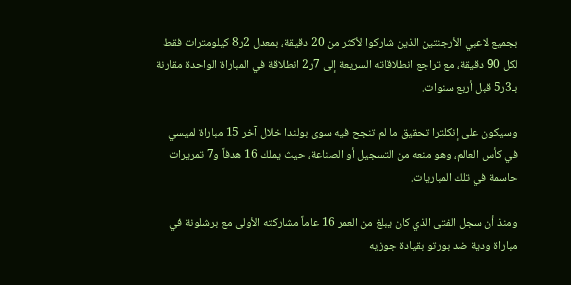بجميع لاعبي الأرجنتين الذين شاركوا لأكثر من 20 دقيقة، بمعدل 2ر8 كيلومترات فقط لكل 90 دقيقة، مع تراجع انطلاقاته السريعة إلى 7ر2 انطلاقة في المباراة الواحدة مقارنة بـ3ر5 قبل أربع سنوات.

وسيكون على إنكلترا تحقيق ما لم تنجح فيه سوى بولندا خلال آخر 15 مباراة لميسي في كأس العالم، وهو منعه من التسجيل أو الصناعة، حيث يملك 16 هدفاً و7 تمريرات حاسمة في تلك المباريات.

ومنذ أن سجل الفتى الذي كان يبلغ من العمر 16 عاماً مشاركته الأولى مع برشلونة في مباراة ودية ضد بورتو بقيادة جوزيه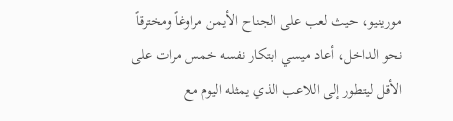مورينيو، حيث لعب على الجناح الأيمن مراوغاً ومخترقاً نحو الداخل، أعاد ميسي ابتكار نفسه خمس مرات على الأقل ليتطور إلى اللاعب الذي يمثله اليوم مع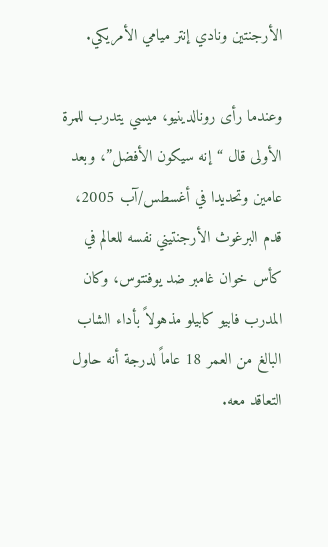الأرجنتين ونادي إنتر ميامي الأمريكي.

وعندما رأى رونالدينيو، ميسي يتدرب للمرة الأولى قال “إنه سيكون الأفضل”، وبعد عامين وتحديدا في أغسطس/آب 2005، قدم البرغوث الأرجنتيني نفسه للعالم في كأس خوان غامبر ضد يوفنتوس، وكان المدرب فابيو كابيلو مذهولاً بأداء الشاب البالغ من العمر 18 عاماً لدرجة أنه حاول التعاقد معه.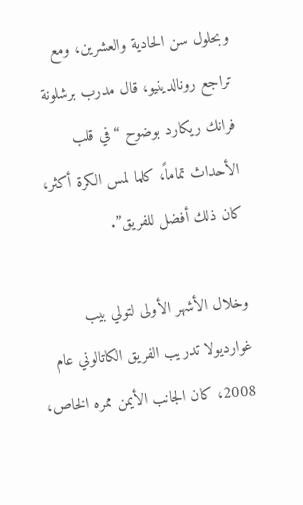وبحلول سن الحادية والعشرين، ومع تراجع رونالدينيو، قال مدرب برشلونة فرانك ريكارد بوضوح “في قلب الأحداث تماماً، كلما لمس الكرة أكثر، كان ذلك أفضل للفريق”.

وخلال الأشهر الأولى لتولي بيب غوارديولا تدريب الفريق الكاتالوني عام 2008، كان الجانب الأيمن ممره الخاص،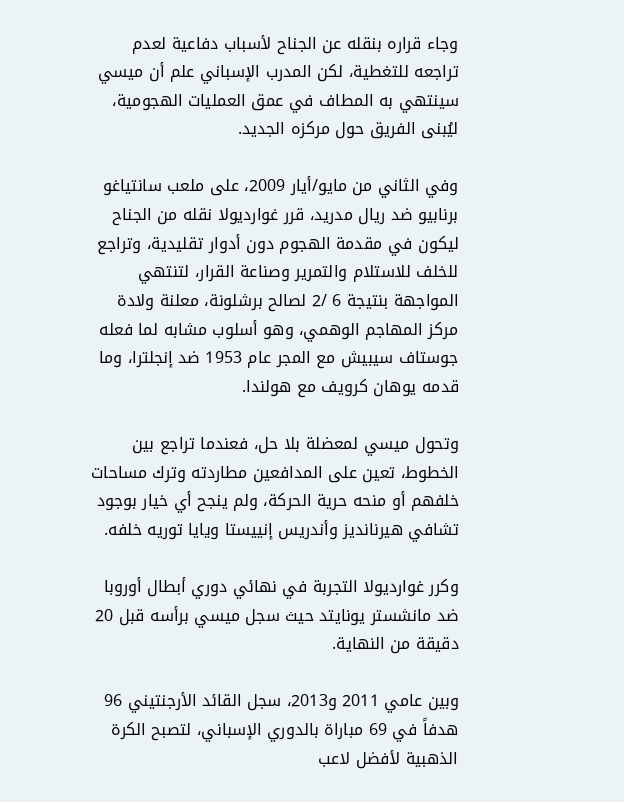وجاء قراره بنقله عن الجناح لأسباب دفاعية لعدم تراجعه للتغطية، لكن المدرب الإسباني علم أن ميسي سينتهي به المطاف في عمق العمليات الهجومية، ليُبنى الفريق حول مركزه الجديد.

وفي الثاني من مايو/أيار 2009، على ملعب سانتياغو برنابيو ضد ريال مدريد، قرر غوارديولا نقله من الجناح ليكون في مقدمة الهجوم دون أدوار تقليدية، وتراجع للخلف للاستلام والتمرير وصناعة القرار، لتنتهي المواجهة بنتيجة 6 /2 لصالح برشلونة، معلنة ولادة مركز المهاجم الوهمي، وهو أسلوب مشابه لما فعله جوستاف سيبيش مع المجر عام 1953 ضد إنجلترا، وما قدمه يوهان كرويف مع هولندا.

وتحول ميسي لمعضلة بلا حل، فعندما تراجع بين الخطوط، تعين على المدافعين مطاردته وترك مساحات خلفهم أو منحه حرية الحركة، ولم ينجح أي خيار بوجود تشافي هيرنانديز وأندريس إنييستا ويايا توريه خلفه.

وكرر غوارديولا التجربة في نهائي دوري أبطال أوروبا ضد مانشستر يونايتد حيث سجل ميسي برأسه قبل 20 دقيقة من النهاية.

وبين عامي 2011 و2013، سجل القائد الأرجنتيني 96 هدفاً في 69 مباراة بالدوري الإسباني، لتصبح الكرة الذهبية لأفضل لاعب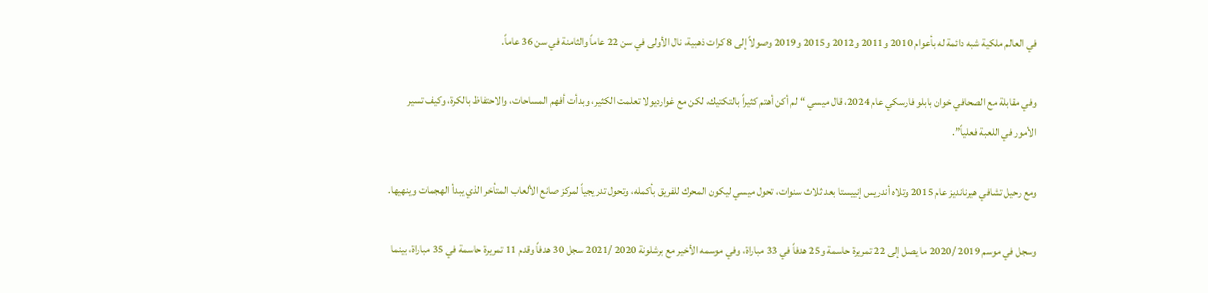في العالم ملكية شبه دائمة له بأعوام 2010 و2011 و2012 و2015 و2019 وصولاً إلى 8 كرات ذهبية، نال الأولى في سن 22 عاماً والثامنة في سن 36 عاماً.

وفي مقابلة مع الصحافي خوان بابلو فارسكي عام 2024، قال ميسي “لم أكن أهتم كثيراً بالتكتيك، لكن مع غوارديولا تعلمت الكثير، وبدأت أفهم المساحات، والاحتفاظ بالكرة، وكيف تسير الأمور في اللعبة فعلياً”.

ومع رحيل تشافي هيرنانديز عام 2015 وتلاه أندريس إنييستا بعد ثلاث سنوات، تحول ميسي ليكون المحرك للفريق بأكمله، وتحول تدريجياً لمركز صانع الألعاب المتأخر الذي يبدأ الهجمات وينهيها.

وسجل في موسم 2019 /2020 ما يصل إلى 22 تمريرة حاسمة و25 هدفاً في 33 مباراة، وفي موسمه الأخير مع برشلونة 2020 /2021 سجل 30 هدفاً وقدم 11 تمريرة حاسمة في 35 مباراة، بينما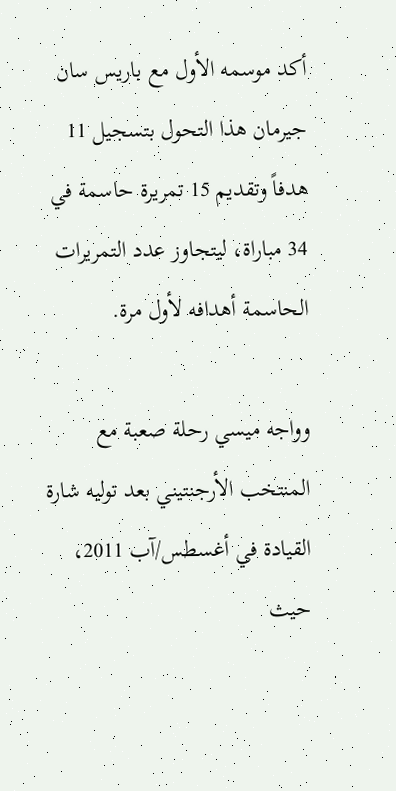أكد موسمه الأول مع باريس سان جيرمان هذا التحول بتسجيل 11 هدفاً وتقديم 15 تمريرة حاسمة في 34 مباراة، ليتجاوز عدد التمريرات الحاسمة أهدافه لأول مرة.

وواجه ميسي رحلة صعبة مع المنتخب الأرجنتيني بعد توليه شارة القيادة في أغسطس/آب 2011، حيث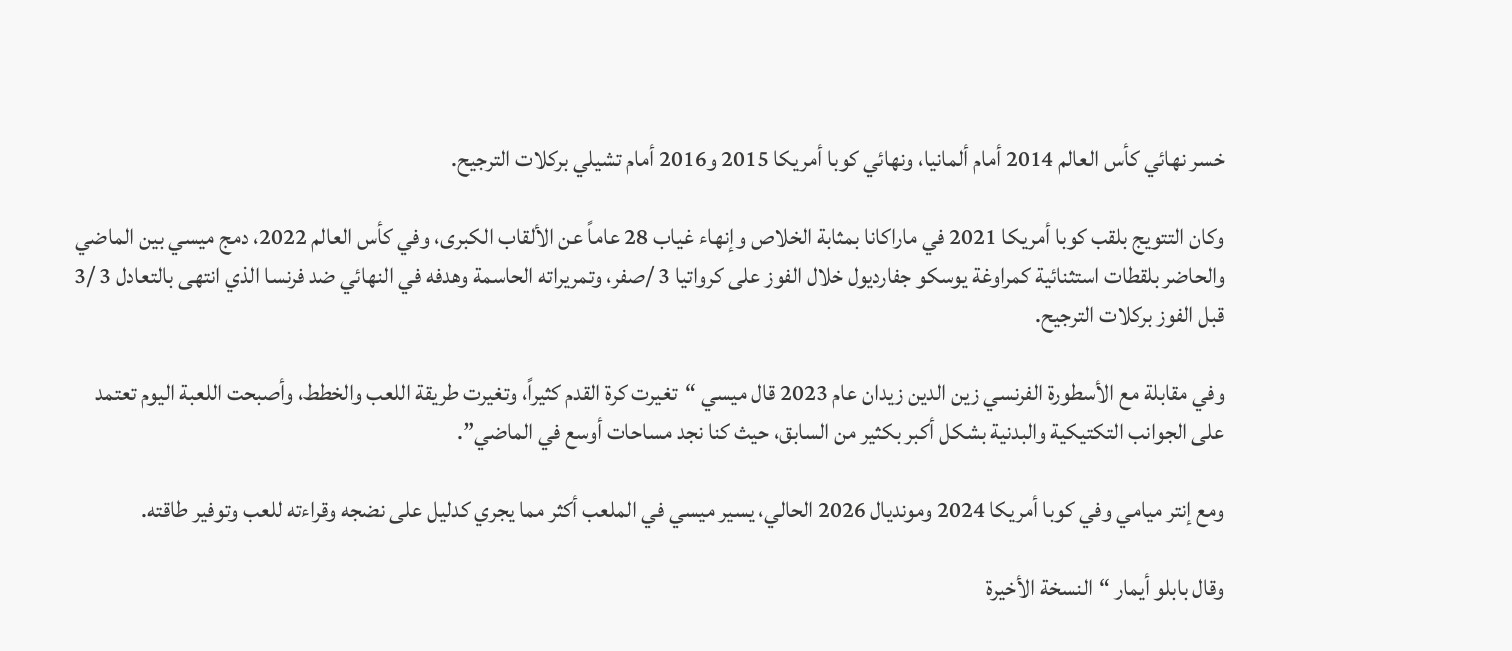خسر نهائي كأس العالم 2014 أمام ألمانيا، ونهائي كوبا أمريكا 2015 و2016 أمام تشيلي بركلات الترجيح.

وكان التتويج بلقب كوبا أمريكا 2021 في ماراكانا بمثابة الخلاص وإنهاء غياب 28 عاماً عن الألقاب الكبرى، وفي كأس العالم 2022، دمج ميسي بين الماضي والحاضر بلقطات استثنائية كمراوغة يوسكو جفارديول خلال الفوز على كرواتيا 3 /صفر، وتمريراته الحاسمة وهدفه في النهائي ضد فرنسا الذي انتهى بالتعادل 3 /3 قبل الفوز بركلات الترجيح.

وفي مقابلة مع الأسطورة الفرنسي زين الدين زيدان عام 2023 قال ميسي “تغيرت كرة القدم كثيراً، وتغيرت طريقة اللعب والخطط، وأصبحت اللعبة اليوم تعتمد على الجوانب التكتيكية والبدنية بشكل أكبر بكثير من السابق، حيث كنا نجد مساحات أوسع في الماضي”.

ومع إنتر ميامي وفي كوبا أمريكا 2024 ومونديال 2026 الحالي، يسير ميسي في الملعب أكثر مما يجري كدليل على نضجه وقراءته للعب وتوفير طاقته.

وقال بابلو أيمار “النسخة الأخيرة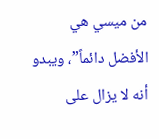من ميسي هي الأفضل دائماً”، ويبدو أنه لا يزال على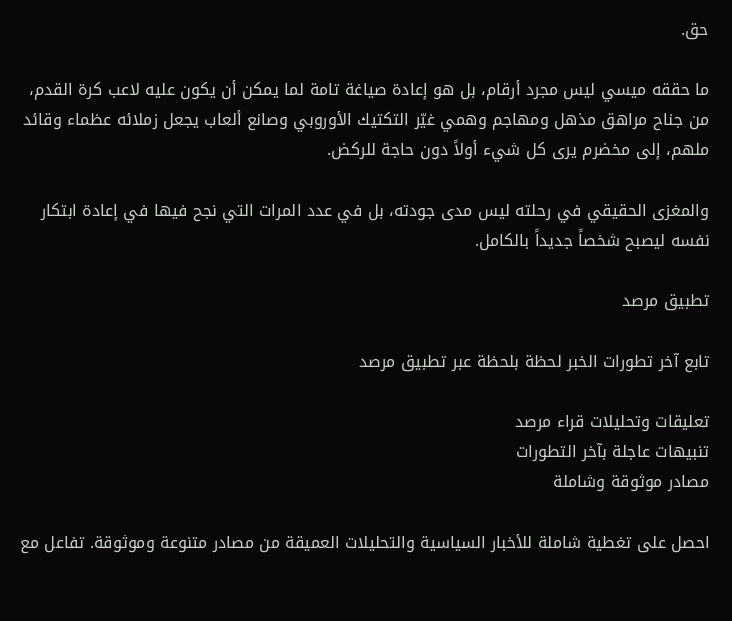حق.

ما حققه ميسي ليس مجرد أرقام، بل هو إعادة صياغة تامة لما يمكن أن يكون عليه لاعب كرة القدم، من جناح مراهق مذهل ومهاجم وهمي غيّر التكتيك الأوروبي وصانع ألعاب يجعل زملائه عظماء وقائد ملهم، إلى مخضرم يرى كل شيء أولاً دون حاجة للركض.

والمغزى الحقيقي في رحلته ليس مدى جودته، بل في عدد المرات التي نجح فيها في إعادة ابتكار نفسه ليصبح شخصاً جديداً بالكامل.

تطبيق مرصد

تابع آخر تطورات الخبر لحظة بلحظة عبر تطبيق مرصد

تعليقات وتحليلات قراء مرصد
تنبيهات عاجلة بآخر التطورات
مصادر موثوقة وشاملة

احصل على تغطية شاملة للأخبار السياسية والتحليلات العميقة من مصادر متنوعة وموثوقة. تفاعل مع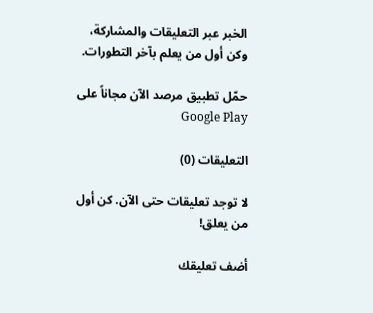الخبر عبر التعليقات والمشاركة، وكن أول من يعلم بآخر التطورات.

حمّل تطبيق مرصد الآن مجاناً على Google Play

التعليقات (0)

لا توجد تعليقات حتى الآن. كن أول من يعلق!

أضف تعليقك